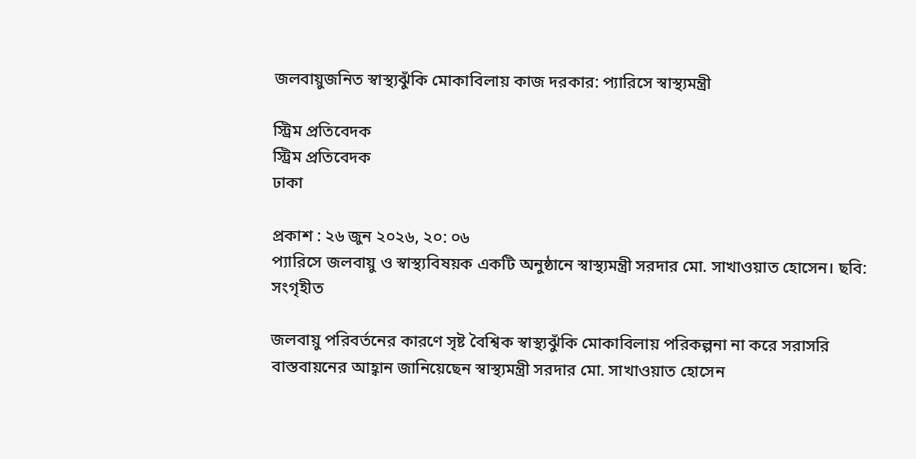জলবায়ুজনিত স্বাস্থ্যঝুঁকি মোকাবিলায় কাজ দরকার: প্যারিসে স্বাস্থ্যমন্ত্রী

স্ট্রিম প্রতিবেদক
স্ট্রিম প্রতিবেদক
ঢাকা

প্রকাশ : ২৬ জুন ২০২৬, ২০: ০৬
প্যারিসে জলবায়ু ও স্বাস্থ্যবিষয়ক একটি অনুষ্ঠানে স্বাস্থ্যমন্ত্রী সরদার মো. সাখাওয়াত হোসেন। ছবি: সংগৃহীত

জলবায়ু পরিবর্তনের কারণে সৃষ্ট বৈশ্বিক স্বাস্থ্যঝুঁকি মোকাবিলায় পরিকল্পনা না করে সরাসরি বাস্তবায়নের আহ্বান জানিয়েছেন স্বাস্থ্যমন্ত্রী সরদার মো. সাখাওয়াত হোসেন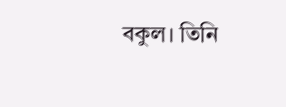বকুল। তিনি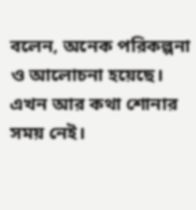বলেন, অনেক পরিকল্পনা ও আলোচনা হয়েছে। এখন আর কথা শোনার সময় নেই।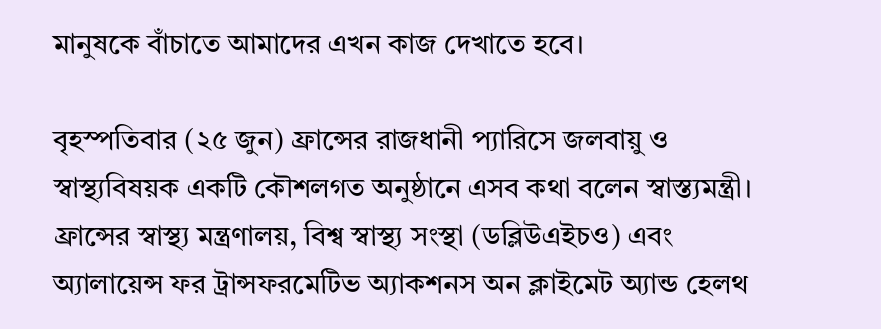মানুষকে বাঁচাতে আমাদের এখন কাজ দেখাতে হবে।

বৃহস্পতিবার (২৫ জুন) ফ্রান্সের রাজধানী প্যারিসে জলবায়ু ও স্বাস্থ্যবিষয়ক একটি কৌশলগত অনুষ্ঠানে এসব কথা বলেন স্বাস্ত্যমন্ত্রী। ফ্রান্সের স্বাস্থ্য মন্ত্রণালয়, বিশ্ব স্বাস্থ্য সংস্থা (ডব্লিউএইচও) এবং অ্যালায়েন্স ফর ট্রান্সফরমেটিভ অ্যাকশনস অন ক্লাইমেট অ্যান্ড হেলথ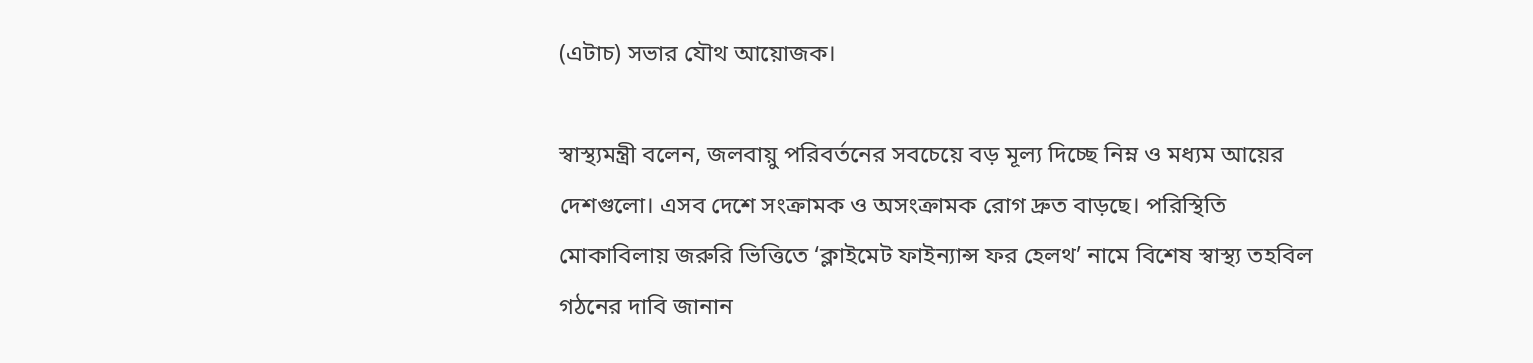(এটাচ) সভার যৌথ আয়োজক।

স্বাস্থ্যমন্ত্রী বলেন, জলবায়ু পরিবর্তনের সবচেয়ে বড় মূল্য দিচ্ছে নিম্ন ও মধ্যম আয়ের দেশগুলো। এসব দেশে সংক্রামক ও অসংক্রামক রোগ দ্রুত বাড়ছে। পরিস্থিতি মোকাবিলায় জরুরি ভিত্তিতে ‘ক্লাইমেট ফাইন্যান্স ফর হেলথ’ নামে বিশেষ স্বাস্থ্য তহবিল গঠনের দাবি জানান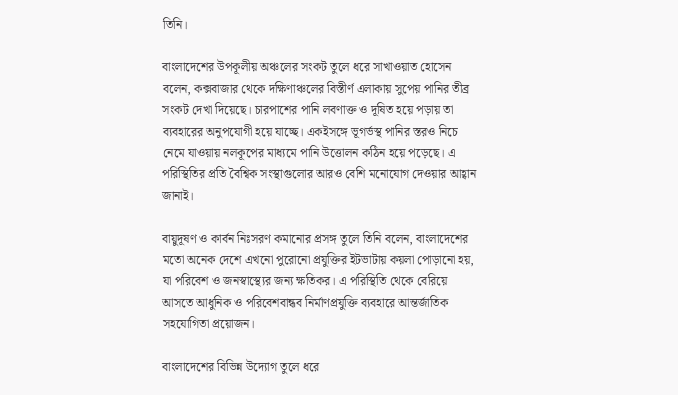তিনি।

বাংলাদেশের উপকূলীয় অঞ্চলের সংকট তুলে ধরে সাখাওয়াত হোসেন বলেন, কক্সবাজার থেকে দক্ষিণাঞ্চলের বিস্তীর্ণ এলাকায় সুপেয় পানির তীব্র সংকট দেখা দিয়েছে। চারপাশের পানি লবণাক্ত ও দূষিত হয়ে পড়ায় তা ব্যবহারের অনুপযোগী হয়ে যাচ্ছে। একইসঙ্গে ভূগর্ভস্থ পানির স্তরও নিচে নেমে যাওয়ায় নলকূপের মাধ্যমে পানি উত্তোলন কঠিন হয়ে পড়েছে। এ পরিস্থিতির প্রতি বৈশ্বিক সংস্থাগুলোর আরও বেশি মনোযোগ দেওয়ার আহ্বান জানাই।

বায়ুদূষণ ও কার্বন নিঃসরণ কমানোর প্রসঙ্গ তুলে তিনি বলেন, বাংলাদেশের মতো অনেক দেশে এখনো পুরোনো প্রযুক্তির ইটভাটায় কয়লা পোড়ানো হয়, যা পরিবেশ ও জনস্বাস্থ্যের জন্য ক্ষতিকর। এ পরিস্থিতি থেকে বেরিয়ে আসতে আধুনিক ও পরিবেশবান্ধব নির্মাণপ্রযুক্তি ব্যবহারে আন্তর্জাতিক সহযোগিতা প্রয়োজন।

বাংলাদেশের বিভিন্ন উদ্যোগ তুলে ধরে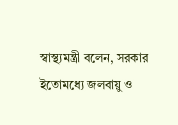স্বাস্থ্যমন্ত্রী বলেন, সরকার ইতোমধ্যে জলবায়ু ও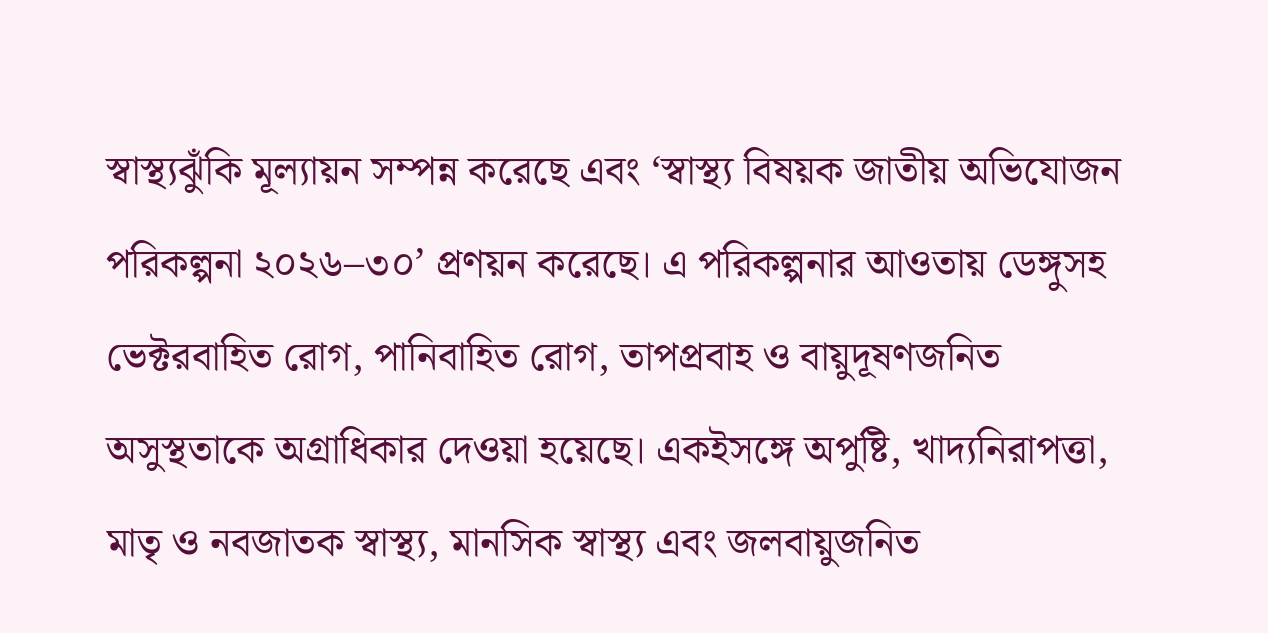স্বাস্থ্যঝুঁকি মূল্যায়ন সম্পন্ন করেছে এবং ‘স্বাস্থ্য বিষয়ক জাতীয় অভিযোজন পরিকল্পনা ২০২৬–৩০’ প্রণয়ন করেছে। এ পরিকল্পনার আওতায় ডেঙ্গুসহ ভেক্টরবাহিত রোগ, পানিবাহিত রোগ, তাপপ্রবাহ ও বায়ুদূষণজনিত অসুস্থতাকে অগ্রাধিকার দেওয়া হয়েছে। একইসঙ্গে অপুষ্টি, খাদ্যনিরাপত্তা, মাতৃ ও নবজাতক স্বাস্থ্য, মানসিক স্বাস্থ্য এবং জলবায়ুজনিত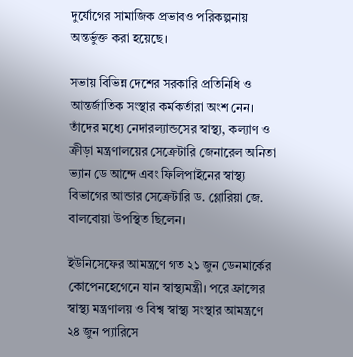দুর্যোগের সামাজিক প্রভাবও পরিকল্পনায় অন্তর্ভুক্ত করা হয়েছে।

সভায় বিভিন্ন দেশের সরকারি প্রতিনিধি ও আন্তর্জাতিক সংস্থার কর্মকর্তারা অংশ নেন। তাঁদের মধ্যে নেদারল্যান্ডসের স্বাস্থ্য, কল্যাণ ও ক্রীড়া মন্ত্রণালয়ের সেক্রেটারি জেনারেল অনিতা ভ্যান ডে আন্দে এবং ফিলিপাইনের স্বাস্থ্য বিভাগের আন্ডার সেক্রেটারি ড. গ্লোরিয়া জে. বালবোয়া উপস্থিত ছিলেন।

ইউনিসেফের আমন্ত্রণে গত ২১ জুন ডেনমার্কের কোপেনহেগেনে যান স্বাস্থ্যমন্ত্রী। পরে ফ্রান্সের স্বাস্থ্য মন্ত্রণালয় ও বিশ্ব স্বাস্থ্য সংস্থার আমন্ত্রণে ২৪ জুন প্যারিসে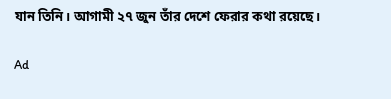যান তিনি। আগামী ২৭ জুন তাঁর দেশে ফেরার কথা রয়েছে।

Ad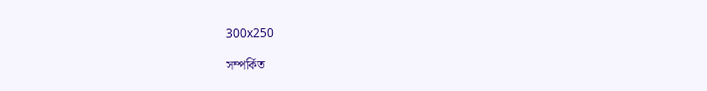300x250

সম্পর্কিত